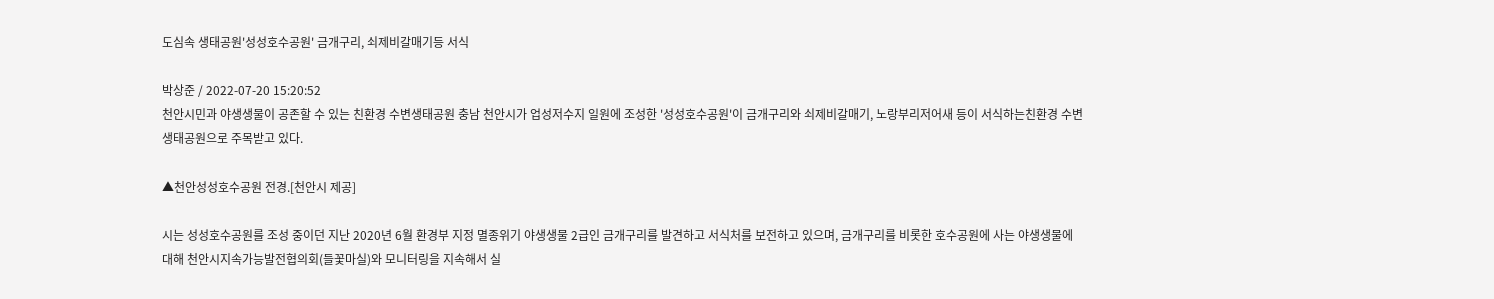도심속 생태공원'성성호수공원' 금개구리, 쇠제비갈매기등 서식

박상준 / 2022-07-20 15:20:52
천안시민과 야생생물이 공존할 수 있는 친환경 수변생태공원 충남 천안시가 업성저수지 일원에 조성한 '성성호수공원'이 금개구리와 쇠제비갈매기, 노랑부리저어새 등이 서식하는친환경 수변생태공원으로 주목받고 있다.

▲천안성성호수공원 전경.[천안시 제공]

시는 성성호수공원를 조성 중이던 지난 2020년 6월 환경부 지정 멸종위기 야생생물 2급인 금개구리를 발견하고 서식처를 보전하고 있으며, 금개구리를 비롯한 호수공원에 사는 야생생물에 대해 천안시지속가능발전협의회(들꽃마실)와 모니터링을 지속해서 실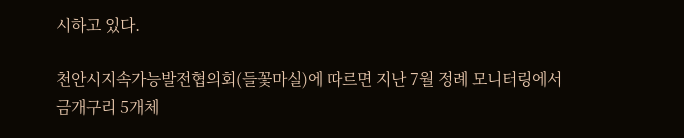시하고 있다.

천안시지속가능발전협의회(들꽃마실)에 따르면 지난 7월 정례 모니터링에서 금개구리 5개체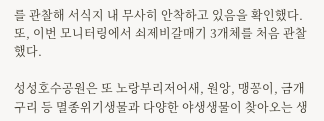를 관찰해 서식지 내 무사히 안착하고 있음을 확인했다. 또, 이번 모니터링에서 쇠제비갈매기 3개체를 처음 관찰했다.

성성호수공원은 또 노랑부리저어새, 원앙, 맹꽁이, 금개구리 등 멸종위기생물과 다양한 야생생물이 찾아오는 생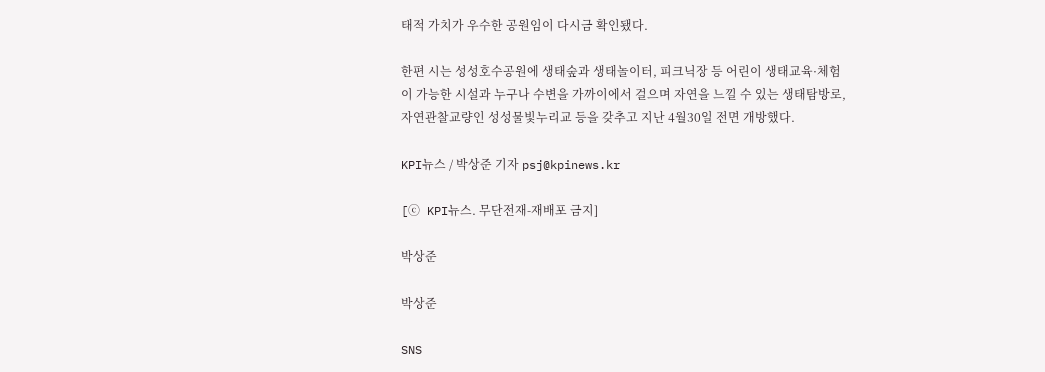태적 가치가 우수한 공원임이 다시금 확인됐다.

한편 시는 성성호수공원에 생태숲과 생태놀이터, 피크닉장 등 어린이 생태교육·체험이 가능한 시설과 누구나 수변을 가까이에서 걸으며 자연을 느낄 수 있는 생태탐방로, 자연관찰교량인 성성물빛누리교 등을 갖추고 지난 4월30일 전면 개방했다.

KPI뉴스 / 박상준 기자 psj@kpinews.kr

[ⓒ KPI뉴스. 무단전재-재배포 금지]

박상준

박상준

SNS